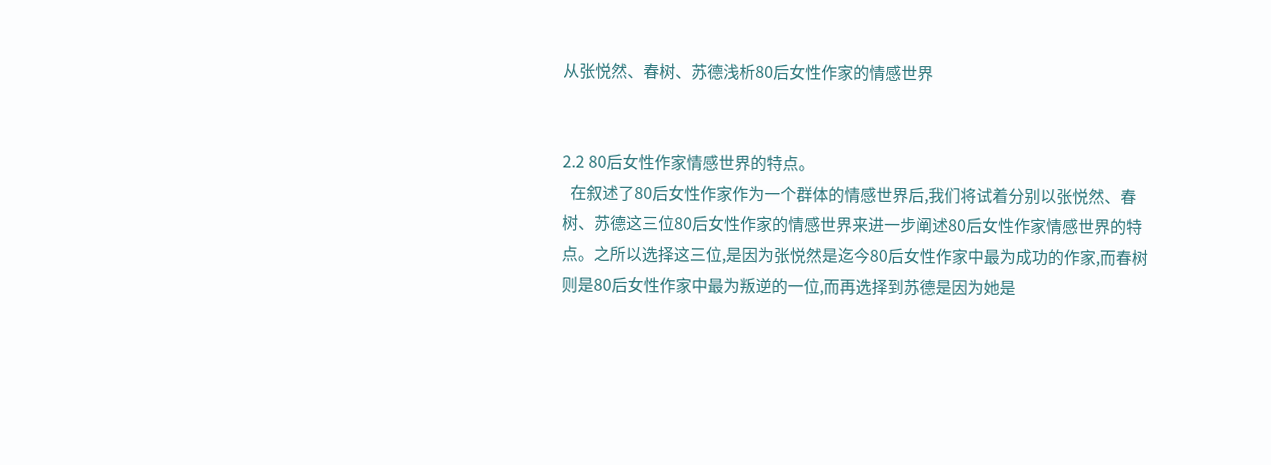从张悦然、春树、苏德浅析80后女性作家的情感世界


2.2 80后女性作家情感世界的特点。
  在叙述了80后女性作家作为一个群体的情感世界后,我们将试着分别以张悦然、春树、苏德这三位80后女性作家的情感世界来进一步阐述80后女性作家情感世界的特点。之所以选择这三位,是因为张悦然是迄今80后女性作家中最为成功的作家,而春树则是80后女性作家中最为叛逆的一位,而再选择到苏德是因为她是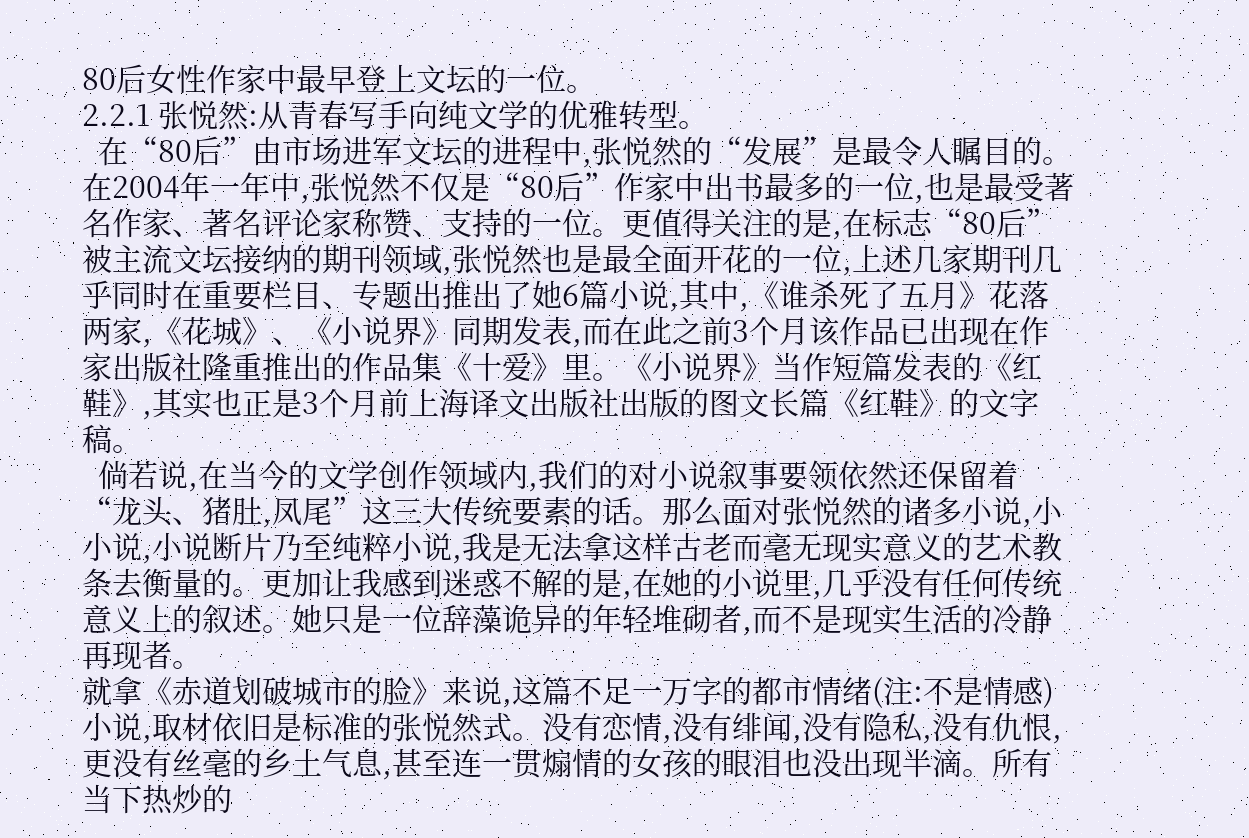80后女性作家中最早登上文坛的一位。
2.2.1 张悦然:从青春写手向纯文学的优雅转型。
  在“80后”由市场进军文坛的进程中,张悦然的“发展”是最令人瞩目的。在2004年一年中,张悦然不仅是“80后”作家中出书最多的一位,也是最受著名作家、著名评论家称赞、支持的一位。更值得关注的是,在标志“80后”被主流文坛接纳的期刊领域,张悦然也是最全面开花的一位,上述几家期刊几乎同时在重要栏目、专题出推出了她6篇小说,其中,《谁杀死了五月》花落两家,《花城》、《小说界》同期发表,而在此之前3个月该作品已出现在作家出版社隆重推出的作品集《十爱》里。《小说界》当作短篇发表的《红鞋》,其实也正是3个月前上海译文出版社出版的图文长篇《红鞋》的文字稿。
  倘若说,在当今的文学创作领域内,我们的对小说叙事要领依然还保留着“龙头、猪肚,凤尾”这三大传统要素的话。那么面对张悦然的诸多小说,小小说,小说断片乃至纯粹小说,我是无法拿这样古老而毫无现实意义的艺术教条去衡量的。更加让我感到迷惑不解的是,在她的小说里,几乎没有任何传统意义上的叙述。她只是一位辞藻诡异的年轻堆砌者,而不是现实生活的冷静再现者。
就拿《赤道划破城市的脸》来说,这篇不足一万字的都市情绪(注:不是情感)小说,取材依旧是标准的张悦然式。没有恋情,没有绯闻,没有隐私,没有仇恨,更没有丝毫的乡土气息,甚至连一贯煽情的女孩的眼泪也没出现半滴。所有当下热炒的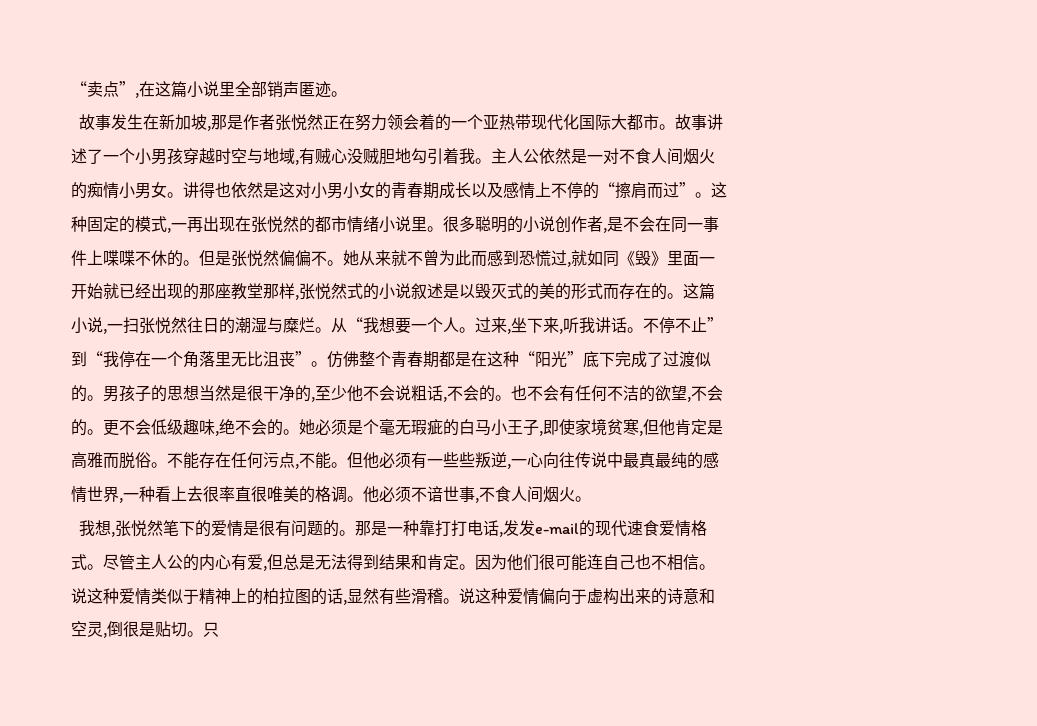“卖点”,在这篇小说里全部销声匿迹。
  故事发生在新加坡,那是作者张悦然正在努力领会着的一个亚热带现代化国际大都市。故事讲述了一个小男孩穿越时空与地域,有贼心没贼胆地勾引着我。主人公依然是一对不食人间烟火的痴情小男女。讲得也依然是这对小男小女的青春期成长以及感情上不停的“擦肩而过”。这种固定的模式,一再出现在张悦然的都市情绪小说里。很多聪明的小说创作者,是不会在同一事件上喋喋不休的。但是张悦然偏偏不。她从来就不曾为此而感到恐慌过,就如同《毁》里面一开始就已经出现的那座教堂那样,张悦然式的小说叙述是以毁灭式的美的形式而存在的。这篇小说,一扫张悦然往日的潮湿与糜烂。从“我想要一个人。过来,坐下来,听我讲话。不停不止”到“我停在一个角落里无比沮丧”。仿佛整个青春期都是在这种“阳光”底下完成了过渡似的。男孩子的思想当然是很干净的,至少他不会说粗话,不会的。也不会有任何不洁的欲望,不会的。更不会低级趣味,绝不会的。她必须是个毫无瑕疵的白马小王子,即使家境贫寒,但他肯定是高雅而脱俗。不能存在任何污点,不能。但他必须有一些些叛逆,一心向往传说中最真最纯的感情世界,一种看上去很率直很唯美的格调。他必须不谙世事,不食人间烟火。
  我想,张悦然笔下的爱情是很有问题的。那是一种靠打打电话,发发e-mail的现代速食爱情格式。尽管主人公的内心有爱,但总是无法得到结果和肯定。因为他们很可能连自己也不相信。说这种爱情类似于精神上的柏拉图的话,显然有些滑稽。说这种爱情偏向于虚构出来的诗意和空灵,倒很是贴切。只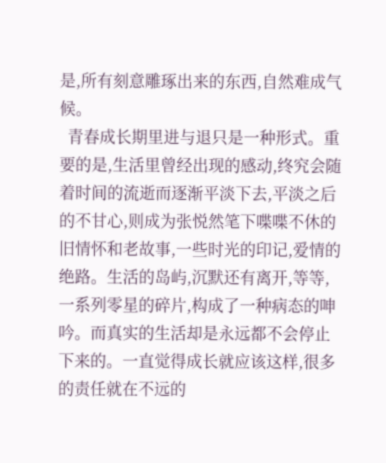是,所有刻意雕琢出来的东西,自然难成气候。
  青春成长期里进与退只是一种形式。重要的是,生活里曾经出现的感动,终究会随着时间的流逝而逐渐平淡下去,平淡之后的不甘心,则成为张悦然笔下喋喋不休的旧情怀和老故事,一些时光的印记,爱情的绝路。生活的岛屿,沉默还有离开,等等,一系列零星的碎片,构成了一种病态的呻吟。而真实的生活却是永远都不会停止下来的。一直觉得成长就应该这样,很多的责任就在不远的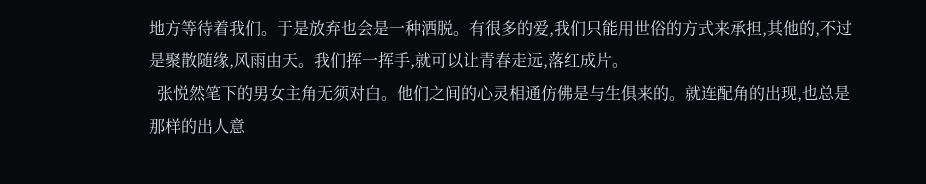地方等待着我们。于是放弃也会是一种洒脱。有很多的爱,我们只能用世俗的方式来承担,其他的,不过是聚散随缘,风雨由天。我们挥一挥手,就可以让青春走远,落红成片。
  张悦然笔下的男女主角无须对白。他们之间的心灵相通仿佛是与生俱来的。就连配角的出现,也总是那样的出人意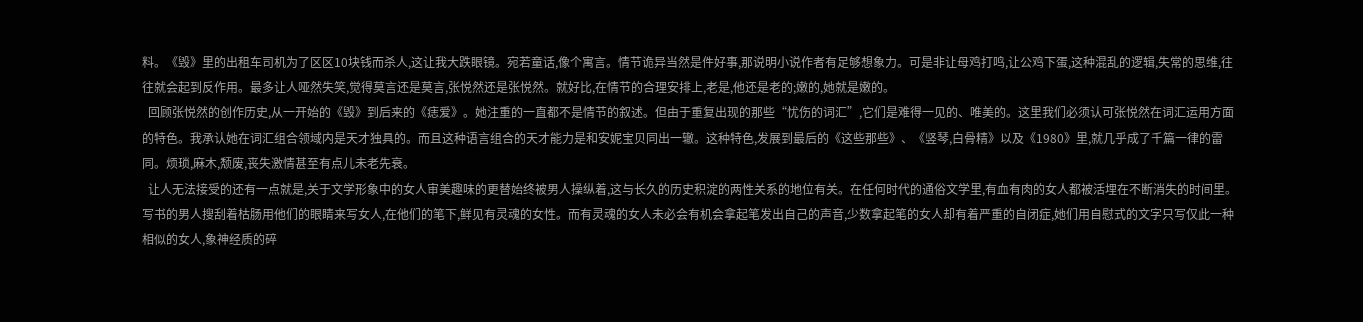料。《毁》里的出租车司机为了区区10块钱而杀人,这让我大跌眼镜。宛若童话,像个寓言。情节诡异当然是件好事,那说明小说作者有足够想象力。可是非让母鸡打鸣,让公鸡下蛋,这种混乱的逻辑,失常的思维,往往就会起到反作用。最多让人哑然失笑,觉得莫言还是莫言,张悦然还是张悦然。就好比,在情节的合理安排上,老是,他还是老的;嫩的,她就是嫩的。
  回顾张悦然的创作历史,从一开始的《毁》到后来的《痣爱》。她注重的一直都不是情节的叙述。但由于重复出现的那些“忧伤的词汇”,它们是难得一见的、唯美的。这里我们必须认可张悦然在词汇运用方面的特色。我承认她在词汇组合领域内是天才独具的。而且这种语言组合的天才能力是和安妮宝贝同出一辙。这种特色,发展到最后的《这些那些》、《竖琴,白骨精》以及《1980》里,就几乎成了千篇一律的雷同。烦琐,麻木,颓废,丧失激情甚至有点儿未老先衰。
  让人无法接受的还有一点就是,关于文学形象中的女人审美趣味的更替始终被男人操纵着,这与长久的历史积淀的两性关系的地位有关。在任何时代的通俗文学里,有血有肉的女人都被活埋在不断消失的时间里。写书的男人搜刮着枯肠用他们的眼睛来写女人,在他们的笔下,鲜见有灵魂的女性。而有灵魂的女人未必会有机会拿起笔发出自己的声音,少数拿起笔的女人却有着严重的自闭症,她们用自慰式的文字只写仅此一种相似的女人,象神经质的碎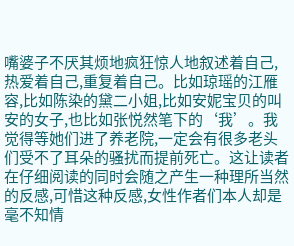嘴婆子不厌其烦地疯狂惊人地叙述着自己,热爱着自己,重复着自己。比如琼瑶的江雁容,比如陈染的黛二小姐,比如安妮宝贝的叫安的女子,也比如张悦然笔下的‘我’。我觉得等她们进了养老院,一定会有很多老头们受不了耳朵的骚扰而提前死亡。这让读者在仔细阅读的同时会随之产生一种理所当然的反感,可惜这种反感,女性作者们本人却是毫不知情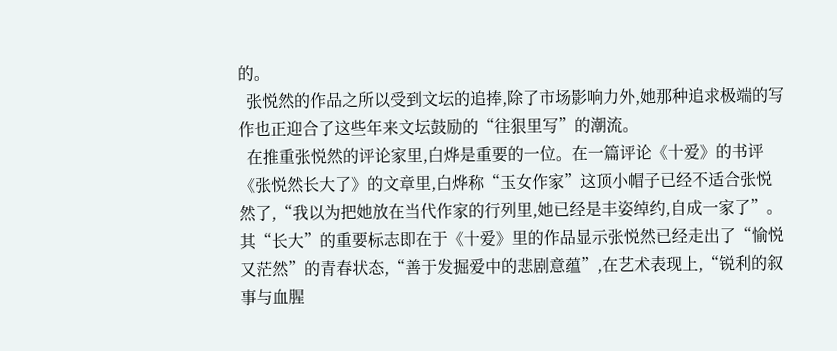的。
  张悦然的作品之所以受到文坛的追捧,除了市场影响力外,她那种追求极端的写作也正迎合了这些年来文坛鼓励的“往狠里写”的潮流。
  在推重张悦然的评论家里,白烨是重要的一位。在一篇评论《十爱》的书评《张悦然长大了》的文章里,白烨称“玉女作家”这顶小帽子已经不适合张悦然了,“我以为把她放在当代作家的行列里,她已经是丰姿绰约,自成一家了”。其“长大”的重要标志即在于《十爱》里的作品显示张悦然已经走出了“愉悦又茫然”的青春状态,“善于发掘爱中的悲剧意蕴”,在艺术表现上,“锐利的叙事与血腥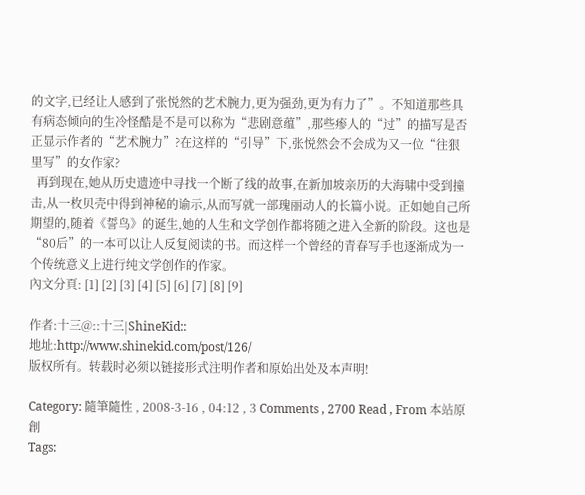的文字,已经让人感到了张悦然的艺术腕力,更为强劲,更为有力了”。不知道那些具有病态倾向的生冷怪酷是不是可以称为“悲剧意蕴”,那些瘆人的“过”的描写是否正显示作者的“艺术腕力”?在这样的“引导”下,张悦然会不会成为又一位“往狠里写”的女作家?
  再到现在,她从历史遗迹中寻找一个断了线的故事,在新加坡亲历的大海啸中受到撞击,从一枚贝壳中得到神秘的谕示,从而写就一部瑰丽动人的长篇小说。正如她自己所期望的,随着《誓鸟》的诞生,她的人生和文学创作都将随之进入全新的阶段。这也是“80后”的一本可以让人反复阅读的书。而这样一个曾经的青春写手也逐渐成为一个传统意义上进行纯文学创作的作家。
內文分頁: [1] [2] [3] [4] [5] [6] [7] [8] [9]

作者:十三@::十三|ShineKid::
地址:http://www.shinekid.com/post/126/
版权所有。转载时必须以链接形式注明作者和原始出处及本声明!

Category: 隨筆隨性 , 2008-3-16 , 04:12 , 3 Comments , 2700 Read , From 本站原創
Tags: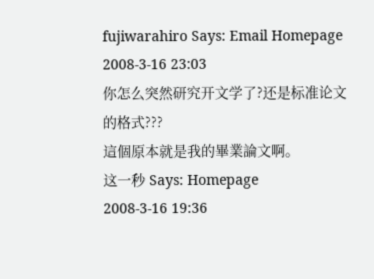fujiwarahiro Says: Email Homepage
2008-3-16 23:03
你怎么突然研究开文学了?还是标准论文的格式???
這個原本就是我的畢業論文啊。
这一秒 Says: Homepage
2008-3-16 19:36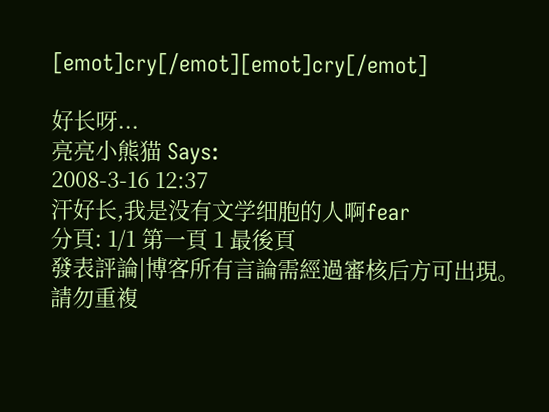[emot]cry[/emot][emot]cry[/emot]

好长呀...
亮亮小熊猫 Says:
2008-3-16 12:37
汗好长,我是没有文学细胞的人啊fear
分頁: 1/1 第一頁 1 最後頁
發表評論|博客所有言論需經過審核后方可出現。請勿重複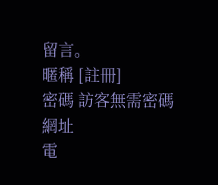留言。
暱稱 [註冊]
密碼 訪客無需密碼
網址
電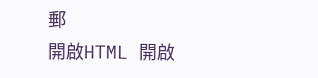郵
開啟HTML 開啟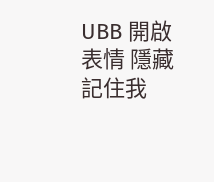UBB 開啟表情 隱藏 記住我